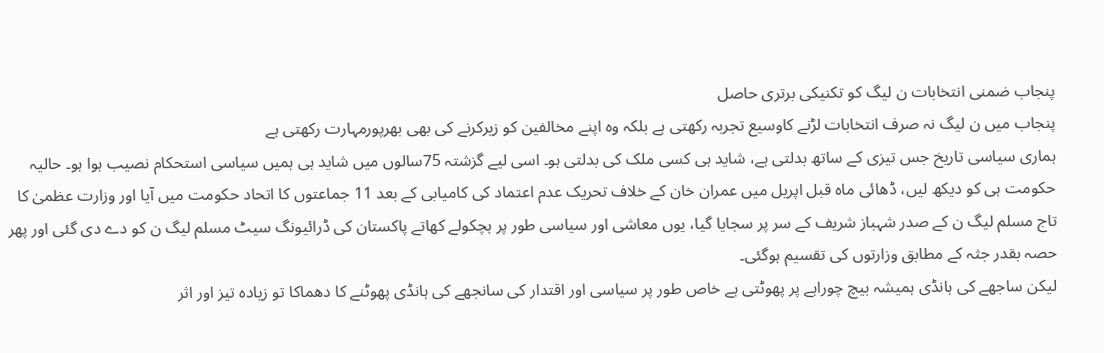پنجاب ضمنی انتخابات ن لیگ کو تکنیکی برتری حاصل
پنجاب میں ن لیگ نہ صرف انتخابات لڑنے کاوسیع تجربہ رکھتی ہے بلکہ وہ اپنے مخالفین کو زیرکرنے کی بھی بھرپورمہارت رکھتی ہے
ہماری سیاسی تاریخ جس تیزی کے ساتھ بدلتی ہے، شاید ہی کسی ملک کی بدلتی ہو۔ اسی لیے گزشتہ 75سالوں میں شاید ہی ہمیں سیاسی استحکام نصیب ہوا ہو۔ حالیہ حکومت ہی کو دیکھ لیں، ڈھائی ماہ قبل اپریل میں عمران خان کے خلاف تحریک عدم اعتماد کی کامیابی کے بعد 11 جماعتوں کا اتحاد حکومت میں آیا اور وزارت عظمیٰ کا تاج مسلم لیگ ن کے صدر شہباز شریف کے سر پر سجایا گیا، یوں معاشی اور سیاسی طور پر ہچکولے کھاتے پاکستان کی ڈرائیونگ سیٹ مسلم لیگ ن کو دے دی گئی اور پھر حصہ بقدر جثہ کے مطابق وزارتوں کی تقسیم ہوگئی۔
لیکن ساجھے کی ہانڈی ہمیشہ بیچ چوراہے پر پھوٹتی ہے خاص طور پر سیاسی اور اقتدار کی سانجھے کی ہانڈی پھوٹنے کا دھماکا تو زیادہ تیز اور اثر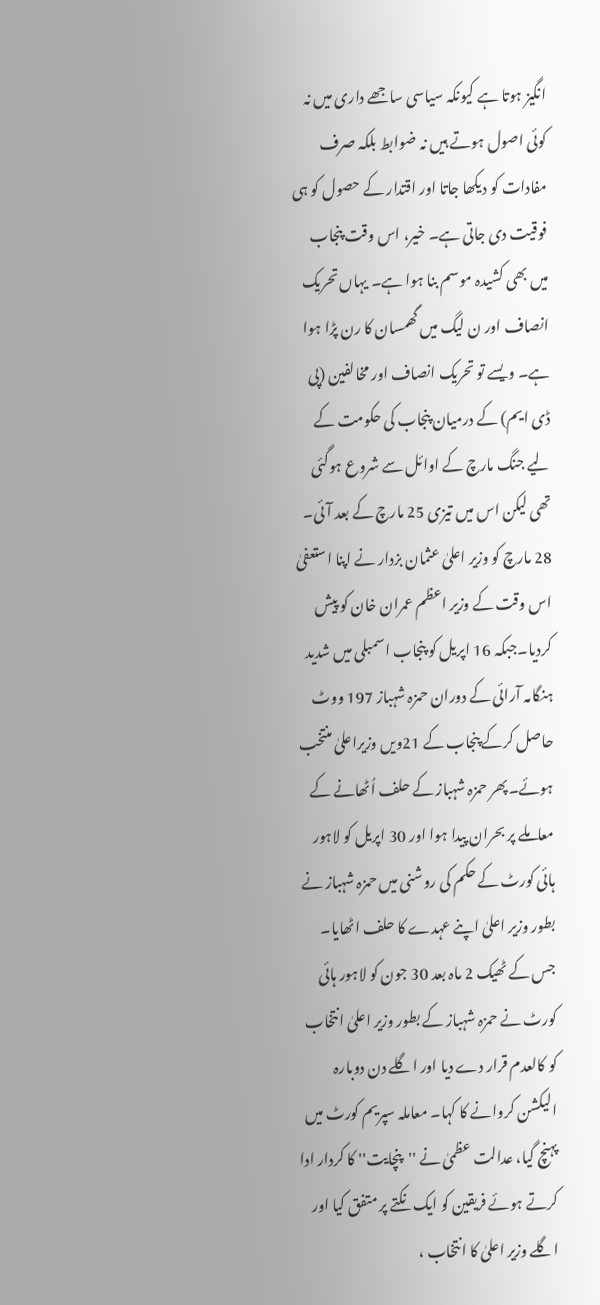انگیز ہوتا ہے کیونکہ سیاسی ساجھے داری میں نہ کوئی اصول ہوتے ہیں نہ ضوابط بلکہ صرف مفادات کو دیکھا جاتا اور اقتدار کے حصول کو ہی فوقیت دی جاتی ہے۔ خیر، اس وقت پنجاب میں بھی کشیدہ موسم بنا ہوا ہے۔ یہاں تحریک انصاف اور ن لیگ میں گھمسان کا رن پڑا ہوا ہے۔ ویسے تو تحریک انصاف اور مخالفین (پی ڈی ایم) کے درمیان پنجاب کی حکومت کے لیے جنگ مارچ کے اوائل سے شروع ہوگئی تھی لیکن اس میں تیزی 25 مارچ کے بعد آئی۔
28 مارچ کو وزیر اعلیٰ عثمان بزدار نے اپنا استعفیٰ اس وقت کے وزیر اعظم عمران خان کو پیش کردیا۔جبکہ 16 اپریل کو پنجاب اسمبلی میں شدید ہنگامہ آرائی کے دوران حمزہ شہباز 197 ووٹ حاصل کرکے پنجاب کے 21ویں وزیراعلیٰ منتخب ہوئے۔پھر حمزہ شہباز کے حلف اُٹھانے کے معاملے پر بحران پیدا ہوا اور 30 اپریل کو لاہور ہائی کورٹ کے حکم کی روشنی میں حمزہ شہباز نے بطور وزیر اعلیٰ اپنے عہدے کا حلف اٹھایا۔
جس کے ٹھیک 2 ماہ بعد 30 جون کو لاہور ہائی کورٹ نے حمزہ شہباز کے بطور وزیر اعلیٰ انتخاب کو کالعدم قرار دے دیا اور اگلے دن دوبارہ الیکشن کروانے کا کہا۔ معاملہ سپریم کورٹ میں پہنچ گیا، عدالت عظمیٰ نے ''پنچایت'' کا کردار ادا کرتے ہوئے فریقین کو ایک نکتے پر متفق کیا اور اگلے وزیر اعلیٰ کا انتخاب ،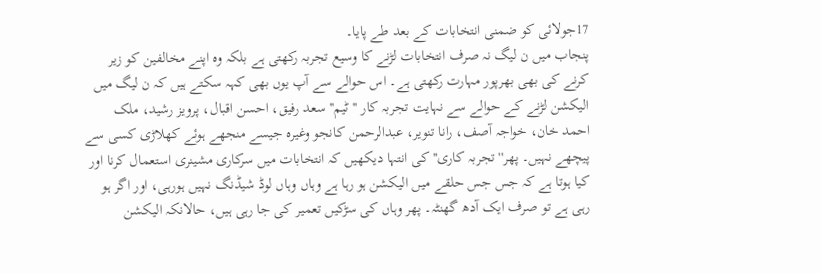17جولائی کو ضمنی انتخابات کے بعد طے پایا۔
پنجاب میں ن لیگ نہ صرف انتخابات لڑنے کا وسیع تجربہ رکھتی ہے بلکہ وہ اپنے مخالفین کو زیر کرنے کی بھی بھرپور مہارت رکھتی ہے۔ اس حوالے سے آپ یوں بھی کہہ سکتے ہیں کہ ن لیگ میں الیکشن لڑنے کے حوالے سے نہایت تجربہ کار ''ٹیم'' سعد رفیق، احسن اقبال، پرویز رشید، ملک احمد خان، خواجہ آصف، رانا تنویر، عبدالرحمن کانجو وغیرہ جیسے منجھے ہوئے کھلاڑی کسی سے پیچھے نہیں۔ پھر'' تجربہ کاری'' کی انتہا دیکھیں کہ انتخابات میں سرکاری مشینری استعمال کرنا اور کیا ہوتا ہے کہ جس جس حلقے میں الیکشن ہو رہا ہے وہاں وہاں لوڈ شیڈنگ نہیں ہورہی، اور اگر ہو رہی ہے تو صرف ایک آدھ گھنٹہ۔ پھر وہاں کی سڑکیں تعمیر کی جا رہی ہیں، حالانکہ الیکشن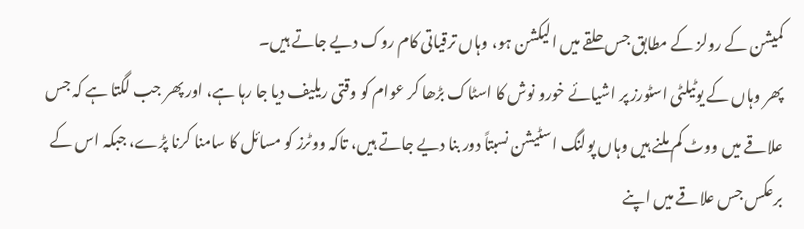کمیشن کے رولز کے مطابق جس حلقے میں الیکشن ہو، وہاں ترقیاتی کام روک دیے جاتے ہیں۔
پھر وہاں کے یوٹیلٹی اسٹورز پر اشیائے خورو نوش کا اسٹاک بڑھا کر عوام کو وقتی ریلیف دیا جا رہا ہے، اور پھر جب لگتا ہے کہ جس علاقے میں ووٹ کم ملنے ہیں وہاں پولنگ اسٹیشن نسبتاً دور بنا دیے جاتے ہیں، تاکہ ووٹرز کو مسائل کا سامنا کرنا پڑے، جبکہ اس کے برعکس جس علاقے میں اپنے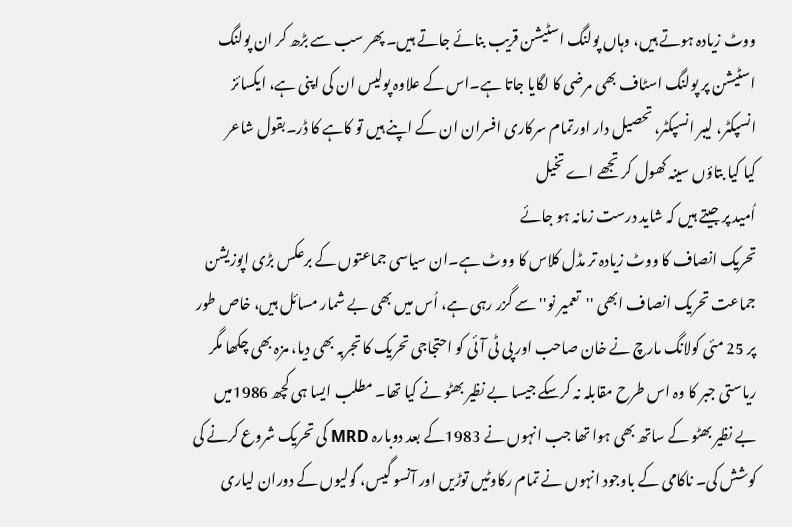ووٹ زیادہ ہوتے ہیں، وہاں پولنگ اسٹیشن قریب بنائے جاتے ہیں۔ پھر سب سے بڑھ کر ان پولنگ اسٹیشن پر پولنگ اسٹاف بھی مرضی کا لگایا جاتا ہے۔اس کے علاوہ پولیس ان کی اپنی ہے، ایکسائز انسپکٹر، لیبر انسپکٹر، تحصیل دار اورتمام سرکاری افسران ان کے اپنے ہیں تو کاہے کا ڈر۔بقول شاعر
کیا کیا بتاؤں سینہ کھول کر تجھے اے تخیل
اُمید پر جیتے ہیں کہ شاید درست زمانہ ہو جائے
تحریک انصاف کا ووٹ زیادہ تر مڈل کلاس کا ووٹ ہے۔ان سیاسی جماعتوں کے برعکس بڑی اپوزیشن جماعت تحریک انصاف ابھی ''تعمیر نو'' سے گزر رہی ہے، اُس میں بھی بے شمار مسائل ہیں، خاص طور پر 25 مئی کولانگ مارچ نے خان صاحب اور پی ٹی آئی کو احتجاجی تحریک کا تجربہ بھی دیا، مزہ بھی چکھا مگر ریاستی جبر کا وہ اس طرح مقابلہ نہ کرسکے جیسا بے نظیر بھٹو نے کیا تھا۔ مطلب ایسا ہی کچھ 1986میں بے نظیر بھٹو کے ساتھ بھی ہوا تھا جب انہوں نے 1983کے بعد دوبارہ MRD کی تحریک شروع کرنے کی کوشش کی۔ ناکامی کے باوجود انہوں نے تمام رکاوٹیں توڑیں اور آنسو گیس، گولیوں کے دوران لیاری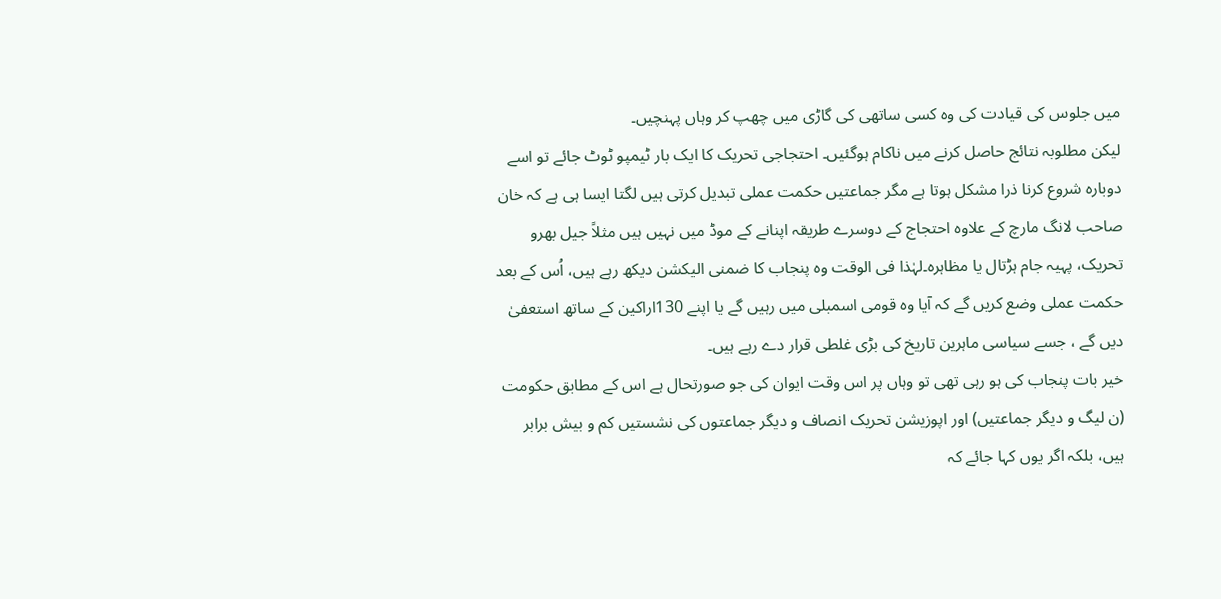میں جلوس کی قیادت کی وہ کسی ساتھی کی گاڑی میں چھپ کر وہاں پہنچیں۔
لیکن مطلوبہ نتائج حاصل کرنے میں ناکام ہوگئیں۔ احتجاجی تحریک کا ایک بار ٹیمپو ٹوٹ جائے تو اسے دوبارہ شروع کرنا ذرا مشکل ہوتا ہے مگر جماعتیں حکمت عملی تبدیل کرتی ہیں لگتا ایسا ہی ہے کہ خان صاحب لانگ مارچ کے علاوہ احتجاج کے دوسرے طریقہ اپنانے کے موڈ میں نہیں ہیں مثلاً جیل بھرو تحریک، پہیہ جام ہڑتال یا مظاہرہ۔لہٰذا فی الوقت وہ پنجاب کا ضمنی الیکشن دیکھ رہے ہیں، اُس کے بعد حکمت عملی وضع کریں گے کہ آیا وہ قومی اسمبلی میں رہیں گے یا اپنے 130اراکین کے ساتھ استعفیٰ دیں گے ، جسے سیاسی ماہرین تاریخ کی بڑی غلطی قرار دے رہے ہیں۔
خیر بات پنجاب کی ہو رہی تھی تو وہاں پر اس وقت ایوان کی جو صورتحال ہے اس کے مطابق حکومت (ن لیگ و دیگر جماعتیں) اور اپوزیشن تحریک انصاف و دیگر جماعتوں کی نشستیں کم و بیش برابر ہیں، بلکہ اگر یوں کہا جائے کہ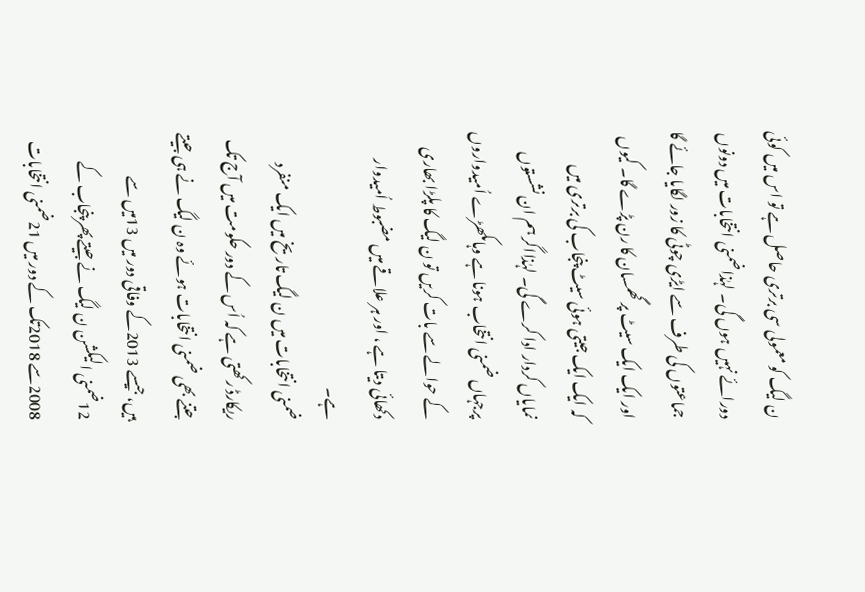ن لیگ کو معمولی سی برتری حاصل ہے تو اس میں کوئی دورائے نہیں ہوں گی۔ لہٰذاضمنی انتخابات میں دونوں جماعتوں کی طرف سے ایڑی چوٹی کا زور لگایا جائے گا اور ایک ایک سیٹ پر گھمسان کا رن پڑے گا۔ کیوں کہ ایک ایک جیتی ہوئی سیٹ پنجاب کی برتری میں نمایاں کردار ادا کرے گی۔ لہٰذااگر ہم ان نشستوں پرجہاں ضمنی انتخاب ہونا ہے وہاںکھڑے اُمیدواروں کے حوالے سے بات کریں تو ن لیگ کا پلڑا بھاری دکھائی دیتا ہے ، اور ہر علاقے میں مضبوط اُمیدوار ہے۔
ضمنی انتخابات میں ن لیگ تاریخ میں ایک منفرد ریکارڈ رکھتی ہے کہ اُس کے دور حکومت میں آج تک جتنے بھی ضمنی انتخابات ہوئے وہ ن لیگ نے ہی جیتے ہیں، جیسے 2013کے وفاقی دور میں 13میں سے 12ضمنی الیکشن ن لیگ نے جیتے پھر پنجاب کے 2008سے 2018تک کے دور میں 21ضمنی انتخابات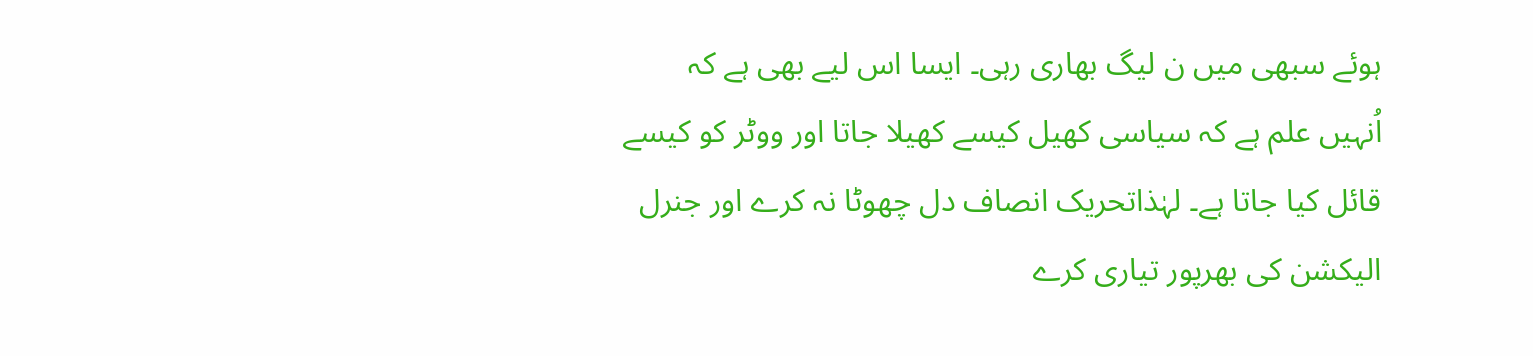ہوئے سبھی میں ن لیگ بھاری رہی۔ ایسا اس لیے بھی ہے کہ اُنہیں علم ہے کہ سیاسی کھیل کیسے کھیلا جاتا اور ووٹر کو کیسے قائل کیا جاتا ہے۔ لہٰذاتحریک انصاف دل چھوٹا نہ کرے اور جنرل الیکشن کی بھرپور تیاری کرے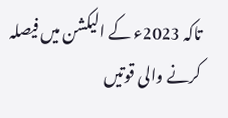تاکہ 2023ء کے الیکشن میں فیصلہ کرنے والی قوتیں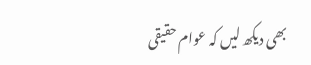بھی دیکھ لیں کہ عوام حقیقی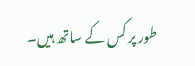طور پر کس کے ساتھ ہیں۔